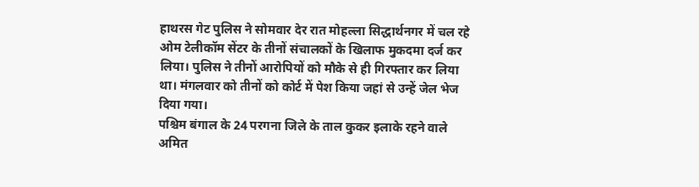हाथरस गेट पुलिस ने सोमवार देर रात मोहल्ला सिद्धार्थनगर में चल रहे ओम टेलीकॉम सेंटर के तीनों संचालकों के खिलाफ मुकदमा दर्ज कर लिया। पुलिस ने तीनों आरोपियों को मौके से ही गिरफ्तार कर लिया था। मंगलवार को तीनों को कोर्ट में पेश किया जहां से उन्हें जेल भेज दिया गया।
पश्चिम बंगाल के 24 परगना जिले के ताल कुकर इलाके रहने वाले अमित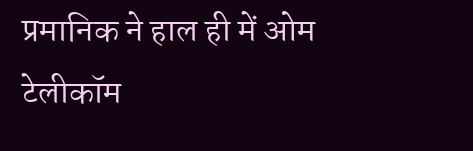प्रमानिक ने हाल ही में ओम टेलीकॉम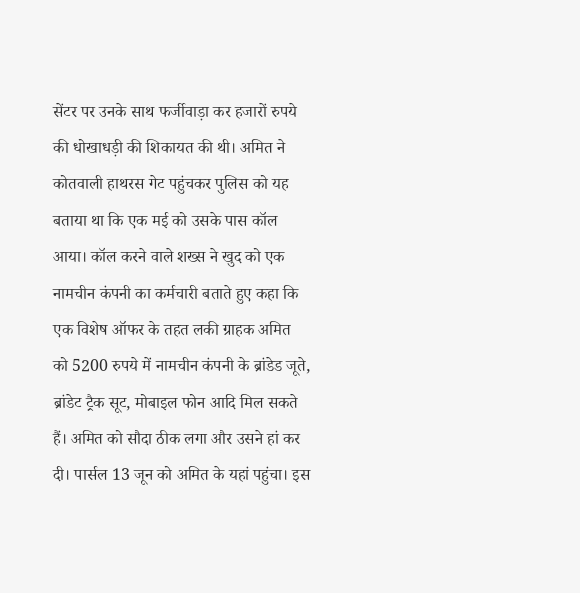सेंटर पर उनके साथ फर्जीवाड़ा कर हजारों रुपये की धोखाधड़ी की शिकायत की थी। अमित ने कोतवाली हाथरस गेट पहुंचकर पुलिस को यह बताया था कि एक मई को उसके पास कॉल आया। कॉल करने वाले शख्स ने खुद को एक नामचीन कंपनी का कर्मचारी बताते हुए कहा कि एक विशेष ऑफर के तहत लकी ग्राहक अमित को 5200 रुपये में नामचीन कंपनी के ब्रांडेड जूते, ब्रांडेट ट्रैक सूट, मोबाइल फोन आदि मिल सकते हैं। अमित को सौदा ठीक लगा और उसने हां कर दी। पार्सल 13 जून को अमित के यहां पहुंचा। इस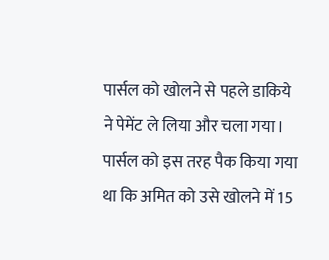पार्सल को खोलने से पहले डाकिये ने पेमेंट ले लिया और चला गया।
पार्सल को इस तरह पैक किया गया था कि अमित को उसे खोलने में 15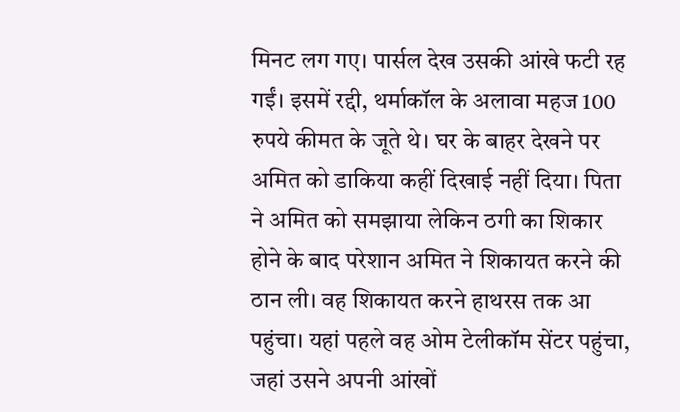मिनट लग गए। पार्सल देख उसकी आंखे फटी रह गईं। इसमें रद्दी, थर्माकॉल के अलावा महज 100 रुपये कीमत के जूते थे। घर के बाहर देखने पर अमित को डाकिया कहीं दिखाई नहीं दिया। पिता ने अमित को समझाया लेकिन ठगी का शिकार होने के बाद परेशान अमित ने शिकायत करने की ठान ली। वह शिकायत करने हाथरस तक आ पहुंचा। यहां पहले वह ओम टेलीकॉम सेंटर पहुंचा, जहां उसने अपनी आंखों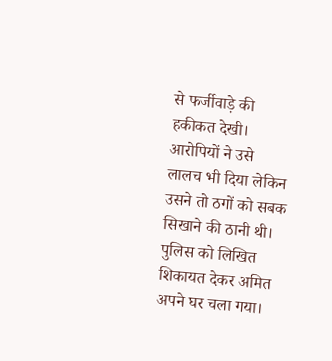से फर्जीवाड़े की हकीकत देखी।
आरोपियों ने उसे लालच भी दिया लेकिन उसने तो ठगों को सबक सिखाने की ठानी थी। पुलिस को लिखित शिकायत देकर अमित अपने घर चला गया।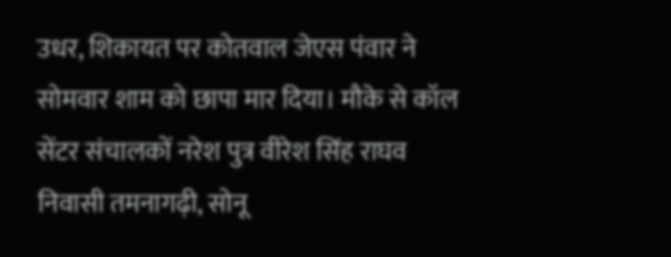उधर, शिकायत पर कोतवाल जेएस पंवार ने सोमवार शाम को छापा मार दिया। मौके से कॉल सेंटर संचालकों नरेश पुत्र वीरेश सिंह राघव निवासी तमनागढ़ी, सोनू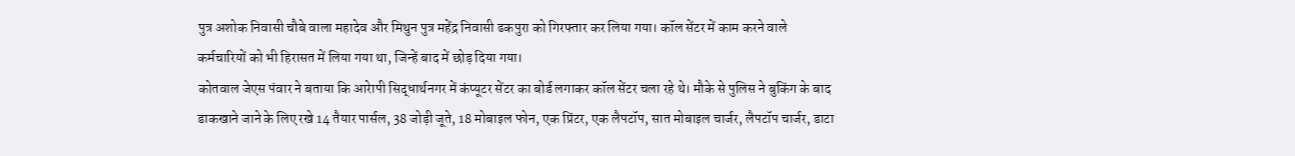पुत्र अशोक निवासी चौबे वाला महादेव और मिथुन पुत्र महेंद्र निवासी ढकपुरा को गिरफ्तार कर लिया गया। कॉल सेंटर में काम करने वाले कर्मचारियों को भी हिरासत में लिया गया था, जिन्हें बाद में छोड़ दिया गया।
कोतवाल जेएस पंवार ने बताया कि आरेापी सिद्धार्थनगर में कंप्यूटर सेंटर का बोर्ड लगाकर कॉल सेंटर चला रहे थे। मौके से पुलिस ने बुकिंग के बाद डाकखाने जाने के लिए रखे 14 तैयार पार्सल, 38 जोड़ी जूते, 18 मोबाइल फोन, एक प्रिंटर, एक लैपटॉप, सात मोबाइल चार्जर, लैपटॉप चार्जर, डाटा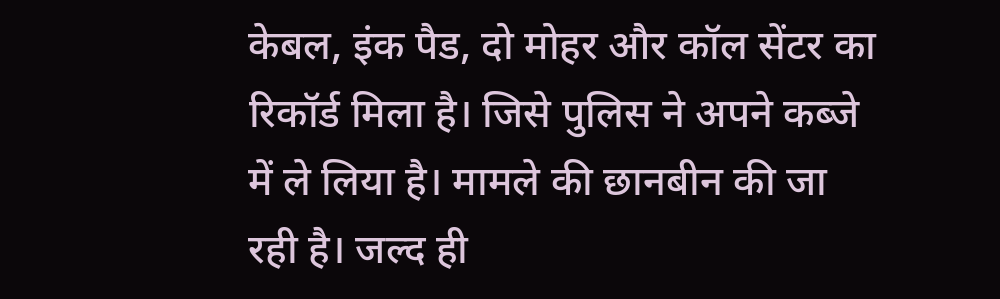केबल, इंक पैड, दो मोहर और कॉल सेंटर का रिकॉर्ड मिला है। जिसे पुलिस ने अपने कब्जे में ले लिया है। मामले की छानबीन की जा रही है। जल्द ही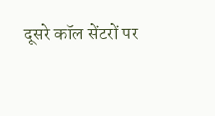दूसरे कॉल सेंटरों पर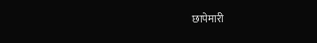छापेमारी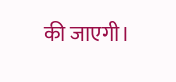की जाएगी।